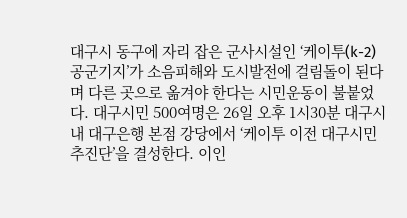대구시 동구에 자리 잡은 군사시설인 ‘케이투(k-2) 공군기지’가 소음피해와 도시발전에 걸림돌이 된다며 다른 곳으로 옮겨야 한다는 시민운동이 불붙었다. 대구시민 500여명은 26일 오후 1시30분 대구시내 대구은행 본점 강당에서 ‘케이투 이전 대구시민 추진단’을 결성한다. 이인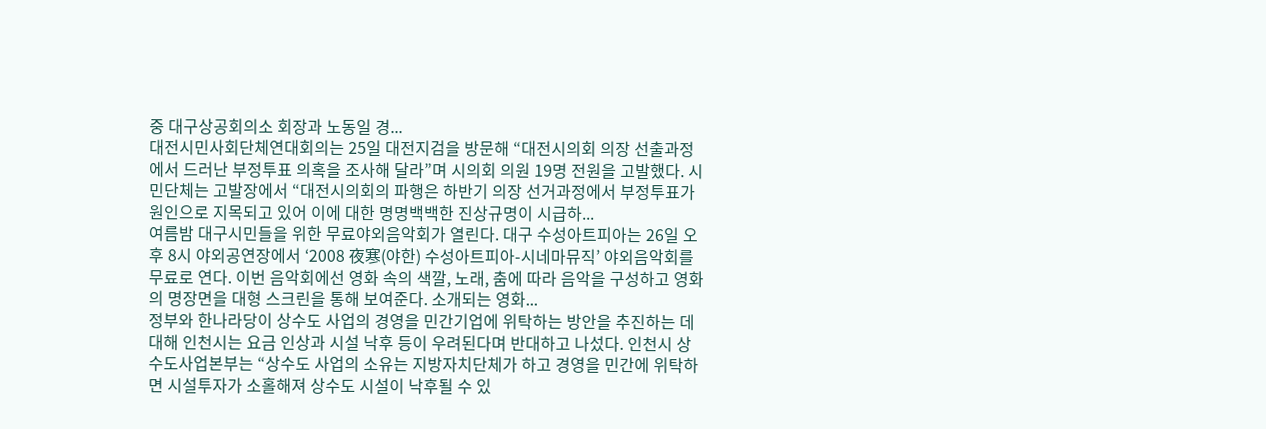중 대구상공회의소 회장과 노동일 경...
대전시민사회단체연대회의는 25일 대전지검을 방문해 “대전시의회 의장 선출과정에서 드러난 부정투표 의혹을 조사해 달라”며 시의회 의원 19명 전원을 고발했다. 시민단체는 고발장에서 “대전시의회의 파행은 하반기 의장 선거과정에서 부정투표가 원인으로 지목되고 있어 이에 대한 명명백백한 진상규명이 시급하...
여름밤 대구시민들을 위한 무료야외음악회가 열린다. 대구 수성아트피아는 26일 오후 8시 야외공연장에서 ‘2008 夜寒(야한) 수성아트피아-시네마뮤직’ 야외음악회를 무료로 연다. 이번 음악회에선 영화 속의 색깔, 노래, 춤에 따라 음악을 구성하고 영화의 명장면을 대형 스크린을 통해 보여준다. 소개되는 영화...
정부와 한나라당이 상수도 사업의 경영을 민간기업에 위탁하는 방안을 추진하는 데 대해 인천시는 요금 인상과 시설 낙후 등이 우려된다며 반대하고 나섰다. 인천시 상수도사업본부는 “상수도 사업의 소유는 지방자치단체가 하고 경영을 민간에 위탁하면 시설투자가 소홀해져 상수도 시설이 낙후될 수 있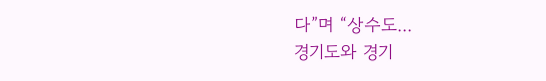다”며 “상수도...
경기도와 경기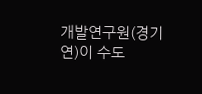개발연구원(경기연)이 수도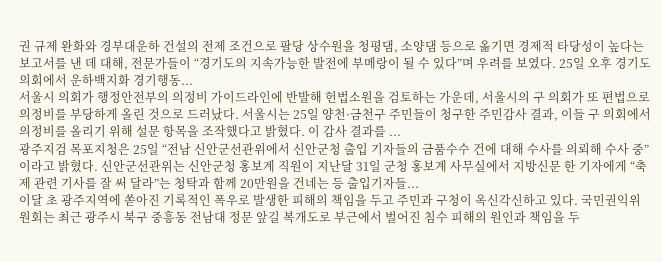권 규제 완화와 경부대운하 건설의 전제 조건으로 팔당 상수원을 청평댐, 소양댐 등으로 옮기면 경제적 타당성이 높다는 보고서를 낸 데 대해, 전문가들이 “경기도의 지속가능한 발전에 부메랑이 될 수 있다”며 우려를 보였다. 25일 오후 경기도 의회에서 운하백지화 경기행동...
서울시 의회가 행정안전부의 의정비 가이드라인에 반발해 헌법소원을 검토하는 가운데, 서울시의 구 의회가 또 편법으로 의정비를 부당하게 올린 것으로 드러났다. 서울시는 25일 양천·금천구 주민들이 청구한 주민감사 결과, 이들 구 의회에서 의정비를 올리기 위해 설문 항목을 조작했다고 밝혔다. 이 감사 결과를 ...
광주지검 목포지청은 25일 “전남 신안군선관위에서 신안군청 출입 기자들의 금품수수 건에 대해 수사를 의뢰해 수사 중”이라고 밝혔다. 신안군선관위는 신안군청 홍보계 직원이 지난달 31일 군청 홍보계 사무실에서 지방신문 한 기자에게 “축제 관련 기사를 잘 써 달라”는 청탁과 함께 20만원을 건네는 등 출입기자들...
이달 초 광주지역에 쏟아진 기록적인 폭우로 발생한 피해의 책임을 두고 주민과 구청이 옥신각신하고 있다. 국민권익위원회는 최근 광주시 북구 중흥동 전남대 정문 앞길 복개도로 부근에서 벌어진 침수 피해의 원인과 책임을 두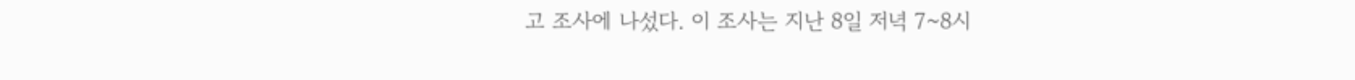고 조사에 나섰다. 이 조사는 지난 8일 저녁 7~8시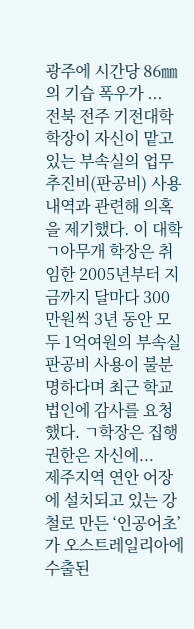광주에 시간당 86㎜의 기습 폭우가 ...
전북 전주 기전대학 학장이 자신이 맡고 있는 부속실의 업무추진비(판공비) 사용내역과 관련해 의혹을 제기했다. 이 대학 ㄱ아무개 학장은 취임한 2005년부터 지금까지 달마다 300만원씩 3년 동안 모두 1억여원의 부속실 판공비 사용이 불분명하다며 최근 학교법인에 감사를 요청했다. ㄱ학장은 집행권한은 자신에...
제주지역 연안 어장에 설치되고 있는 강철로 만든 ‘인공어초’가 오스트레일리아에 수출된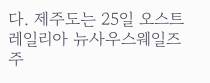다. 제주도는 25일 오스트레일리아 뉴사우스웨일즈주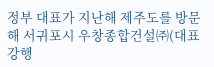정부 대표가 지난해 제주도를 방문해 서귀포시 우창종합건설㈜(대표 강행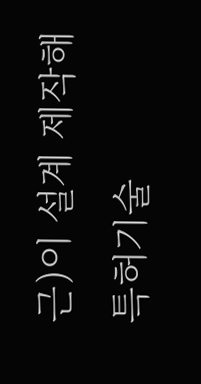근)이 설계 제작해 특허기술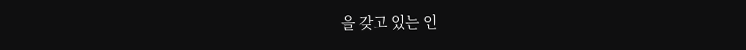을 갖고 있는 인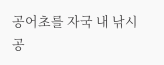공어초를 자국 내 낚시공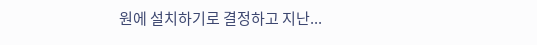원에 설치하기로 결정하고 지난...